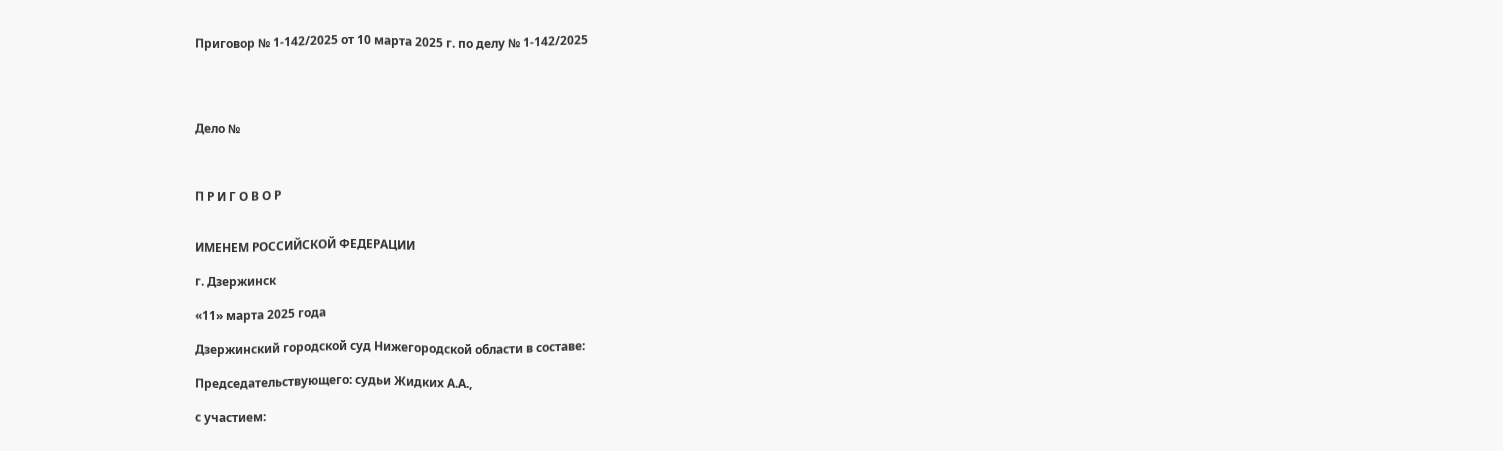Приговор № 1-142/2025 от 10 марта 2025 г. по делу № 1-142/2025




Дело №



П Р И Г О В О Р


ИМЕНЕМ РОССИЙСКОЙ ФЕДЕРАЦИИ

г. Дзержинск

«11» марта 2025 года

Дзержинский городской суд Нижегородской области в составе:

Председательствующего: судьи Жидких А.А.,

с участием: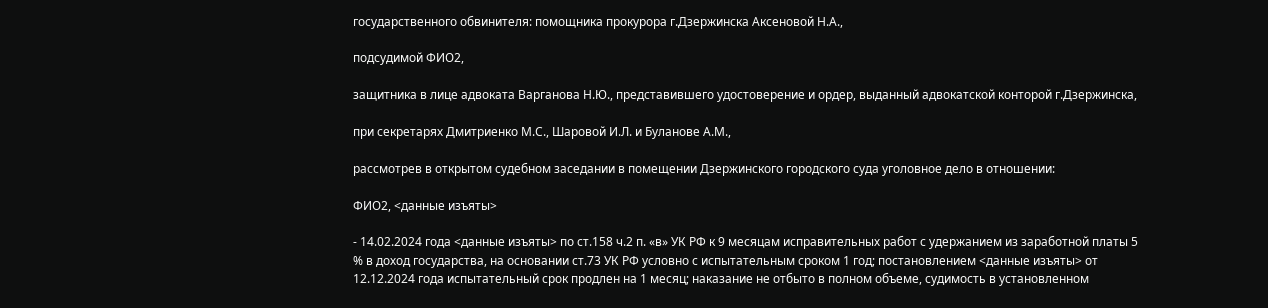государственного обвинителя: помощника прокурора г.Дзержинска Аксеновой Н.А.,

подсудимой ФИО2,

защитника в лице адвоката Варганова Н.Ю., представившего удостоверение и ордер, выданный адвокатской конторой г.Дзержинска,

при секретарях Дмитриенко М.С., Шаровой И.Л. и Буланове А.М.,

рассмотрев в открытом судебном заседании в помещении Дзержинского городского суда уголовное дело в отношении:

ФИО2, <данные изъяты>

- 14.02.2024 года <данные изъяты> по ст.158 ч.2 п. «в» УК РФ к 9 месяцам исправительных работ с удержанием из заработной платы 5 % в доход государства, на основании ст.73 УК РФ условно с испытательным сроком 1 год; постановлением <данные изъяты> от 12.12.2024 года испытательный срок продлен на 1 месяц; наказание не отбыто в полном объеме, судимость в установленном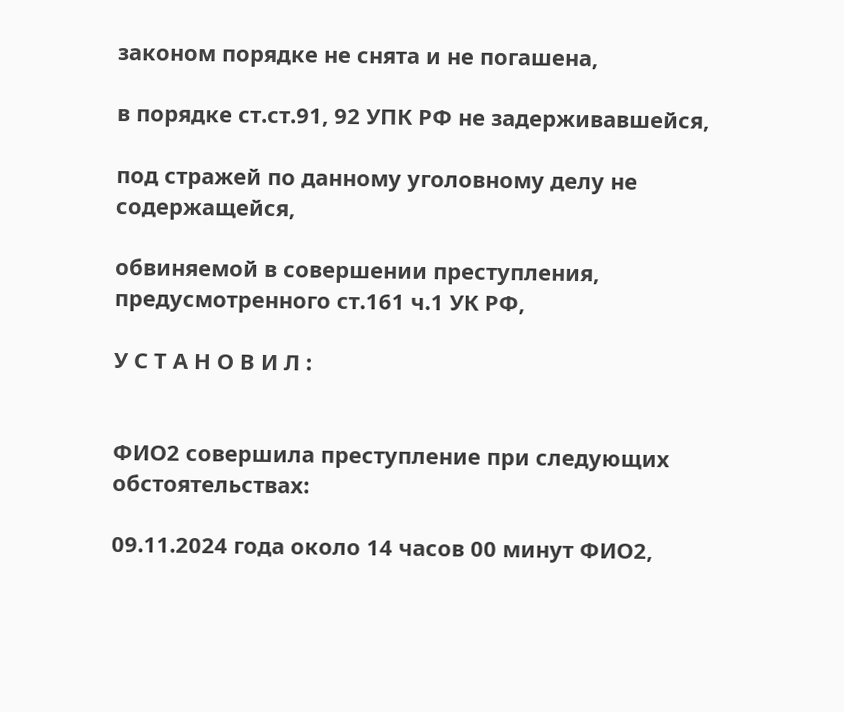законом порядке не снята и не погашена,

в порядке ст.ст.91, 92 УПК РФ не задерживавшейся,

под стражей по данному уголовному делу не содержащейся,

обвиняемой в совершении преступления, предусмотренного ст.161 ч.1 УК РФ,

У С Т А Н О В И Л :


ФИО2 совершила преступление при следующих обстоятельствах:

09.11.2024 года около 14 часов 00 минут ФИО2,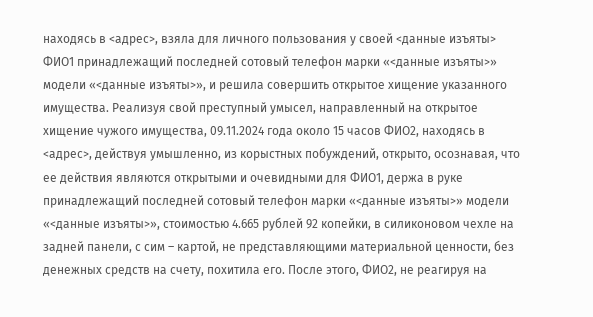находясь в <адрес>, взяла для личного пользования у своей <данные изъяты> ФИО1 принадлежащий последней сотовый телефон марки «<данные изъяты>» модели «<данные изъяты>», и решила совершить открытое хищение указанного имущества. Реализуя свой преступный умысел, направленный на открытое хищение чужого имущества, 09.11.2024 года около 15 часов ФИО2, находясь в <адрес>, действуя умышленно, из корыстных побуждений, открыто, осознавая, что ее действия являются открытыми и очевидными для ФИО1, держа в руке принадлежащий последней сотовый телефон марки «<данные изъяты>» модели «<данные изъяты>», стоимостью 4.665 рублей 92 копейки, в силиконовом чехле на задней панели, с сим – картой, не представляющими материальной ценности, без денежных средств на счету, похитила его. После этого, ФИО2, не реагируя на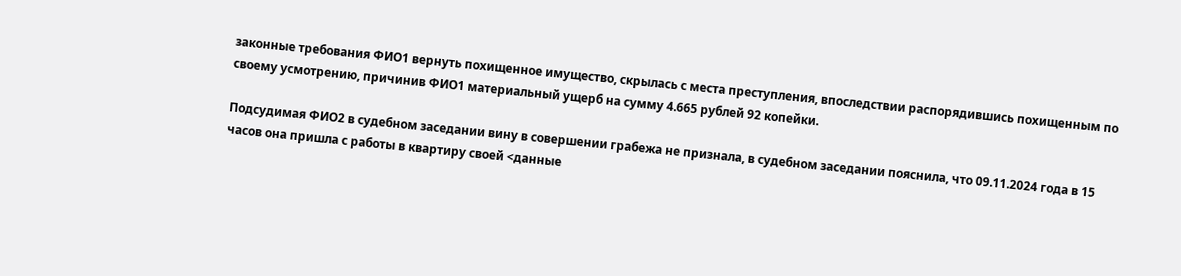законные требования ФИО1 вернуть похищенное имущество, скрылась с места преступления, впоследствии распорядившись похищенным по своему усмотрению, причинив ФИО1 материальный ущерб на сумму 4.665 рублей 92 копейки.

Подсудимая ФИО2 в судебном заседании вину в совершении грабежа не признала, в судебном заседании пояснила, что 09.11.2024 года в 15 часов она пришла с работы в квартиру своей <данные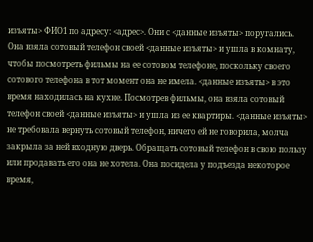изъяты> ФИО1 по адресу: <адрес>. Они с <данные изъяты> поругались. Она взяла сотовый телефон своей <данные изъяты> и ушла в комнату, чтобы посмотреть фильмы на ее сотовом телефоне, поскольку своего сотового телефона в тот момент она не имела. <данные изъяты> в это время находилась на кухне. Посмотрев фильмы, она взяла сотовый телефон своей <данные изъяты> и ушла из ее квартиры. <данные изъяты> не требовала вернуть сотовый телефон, ничего ей не говорила, молча закрыла за ней входную дверь. Обращать сотовый телефон в свою пользу или продавать его она не хотела. Она посидела у подъезда некоторое время,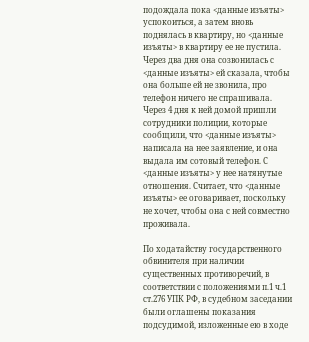подождала пока <данные изъяты> успокоиться, а затем вновь поднялась в квартиру, но <данные изъяты> в квартиру ее не пустила. Через два дня она созвонилась с <данные изъяты> ей сказала, чтобы она больше ей не звонила, про телефон ничего не спрашивала. Через 4 дня к ней домой пришли сотрудники полиции, которые сообщили, что <данные изъяты> написала на нее заявление, и она выдала им сотовый телефон. С <данные изъяты> у нее натянутые отношения. Считает, что <данные изъяты> ее оговаривает, поскольку не хочет, чтобы она с ней совместно проживала.

По ходатайству государственного обвинителя при наличии существенных противоречий, в соответствии с положениями п.1 ч.1 ст.276 УПК РФ, в судебном заседании были оглашены показания подсудимой, изложенные ею в ходе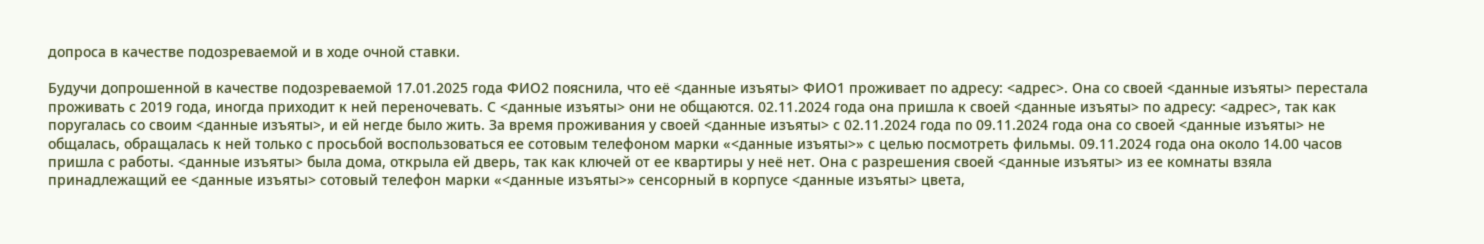допроса в качестве подозреваемой и в ходе очной ставки.

Будучи допрошенной в качестве подозреваемой 17.01.2025 года ФИО2 пояснила, что её <данные изъяты> ФИО1 проживает по адресу: <адрес>. Она со своей <данные изъяты> перестала проживать с 2019 года, иногда приходит к ней переночевать. С <данные изъяты> они не общаются. 02.11.2024 года она пришла к своей <данные изъяты> по адресу: <адрес>, так как поругалась со своим <данные изъяты>, и ей негде было жить. За время проживания у своей <данные изъяты> с 02.11.2024 года по 09.11.2024 года она со своей <данные изъяты> не общалась, обращалась к ней только с просьбой воспользоваться ее сотовым телефоном марки «<данные изъяты>» с целью посмотреть фильмы. 09.11.2024 года она около 14.00 часов пришла с работы. <данные изъяты> была дома, открыла ей дверь, так как ключей от ее квартиры у неё нет. Она с разрешения своей <данные изъяты> из ее комнаты взяла принадлежащий ее <данные изъяты> сотовый телефон марки «<данные изъяты>» сенсорный в корпусе <данные изъяты> цвета,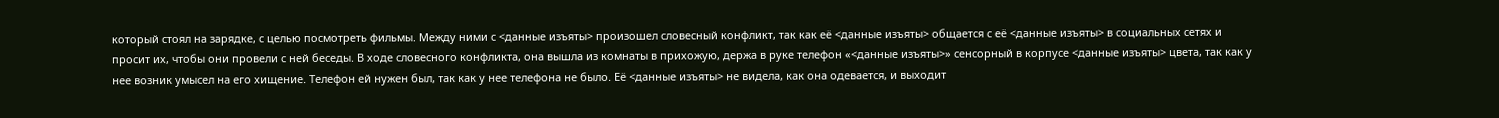который стоял на зарядке, с целью посмотреть фильмы. Между ними с <данные изъяты> произошел словесный конфликт, так как её <данные изъяты> общается с её <данные изъяты> в социальных сетях и просит их, чтобы они провели с ней беседы. В ходе словесного конфликта, она вышла из комнаты в прихожую, держа в руке телефон «<данные изъяты>» сенсорный в корпусе <данные изъяты> цвета, так как у нее возник умысел на его хищение. Телефон ей нужен был, так как у нее телефона не было. Её <данные изъяты> не видела, как она одевается, и выходит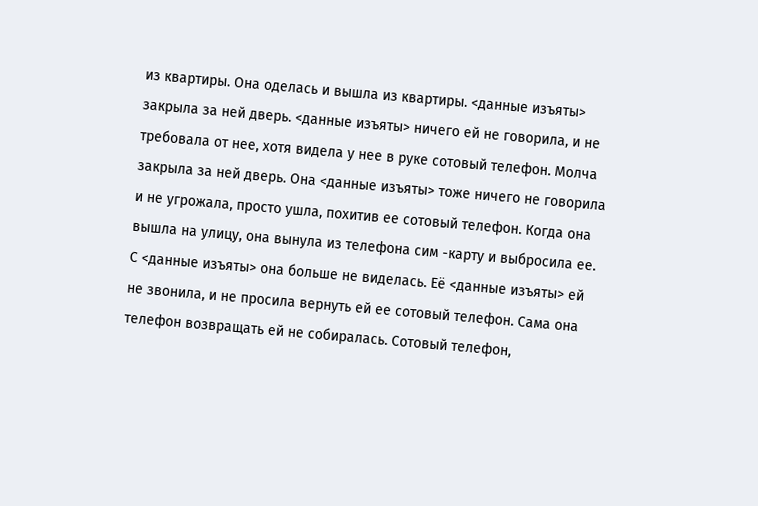из квартиры. Она оделась и вышла из квартиры. <данные изъяты> закрыла за ней дверь. <данные изъяты> ничего ей не говорила, и не требовала от нее, хотя видела у нее в руке сотовый телефон. Молча закрыла за ней дверь. Она <данные изъяты> тоже ничего не говорила и не угрожала, просто ушла, похитив ее сотовый телефон. Когда она вышла на улицу, она вынула из телефона сим -карту и выбросила ее. С <данные изъяты> она больше не виделась. Её <данные изъяты> ей не звонила, и не просила вернуть ей ее сотовый телефон. Сама она телефон возвращать ей не собиралась. Сотовый телефон,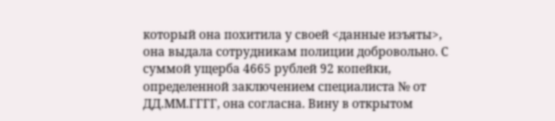который она похитила у своей <данные изъяты>, она выдала сотрудникам полиции добровольно. С суммой ущерба 4665 рублей 92 копейки, определенной заключением специалиста № от ДД.ММ.ГГГГ, она согласна. Вину в открытом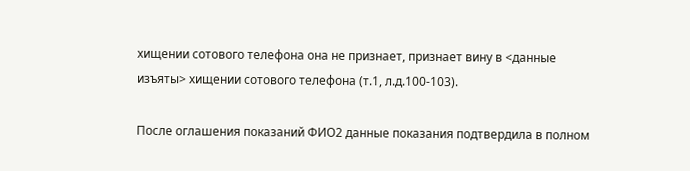хищении сотового телефона она не признает, признает вину в <данные изъяты> хищении сотового телефона (т.1, л.д.100-103).

После оглашения показаний ФИО2 данные показания подтвердила в полном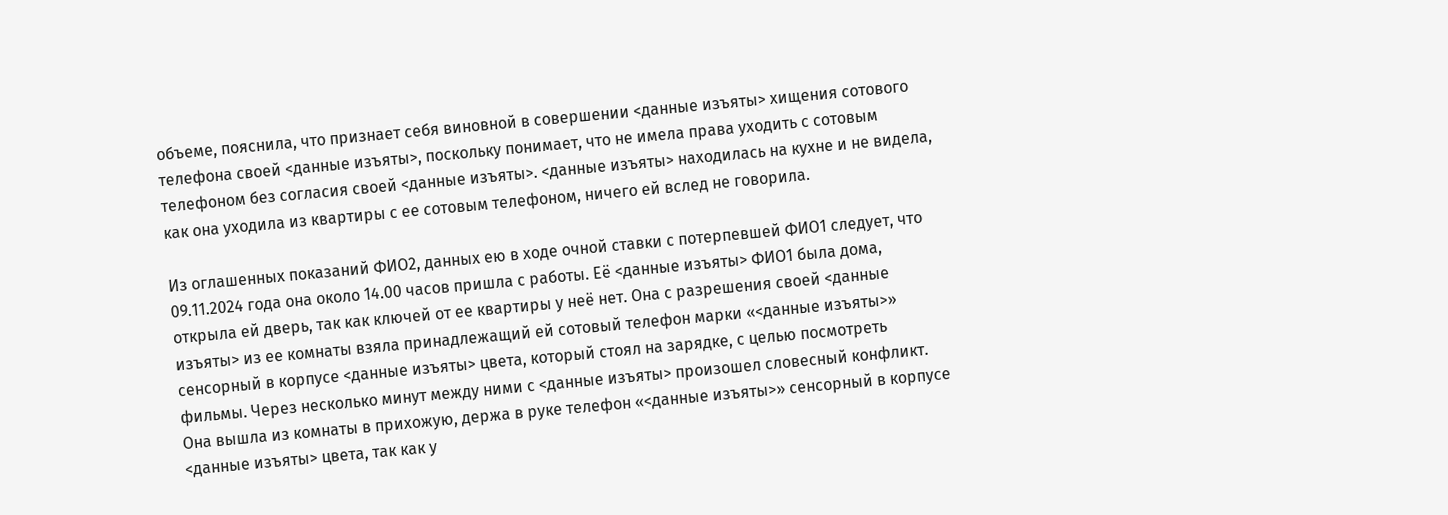объеме, пояснила, что признает себя виновной в совершении <данные изъяты> хищения сотового телефона своей <данные изъяты>, поскольку понимает, что не имела права уходить с сотовым телефоном без согласия своей <данные изъяты>. <данные изъяты> находилась на кухне и не видела, как она уходила из квартиры с ее сотовым телефоном, ничего ей вслед не говорила.

Из оглашенных показаний ФИО2, данных ею в ходе очной ставки с потерпевшей ФИО1 следует, что 09.11.2024 года она около 14.00 часов пришла с работы. Её <данные изъяты> ФИО1 была дома, открыла ей дверь, так как ключей от ее квартиры у неё нет. Она с разрешения своей <данные изъяты> из ее комнаты взяла принадлежащий ей сотовый телефон марки «<данные изъяты>» сенсорный в корпусе <данные изъяты> цвета, который стоял на зарядке, с целью посмотреть фильмы. Через несколько минут между ними с <данные изъяты> произошел словесный конфликт. Она вышла из комнаты в прихожую, держа в руке телефон «<данные изъяты>» сенсорный в корпусе <данные изъяты> цвета, так как у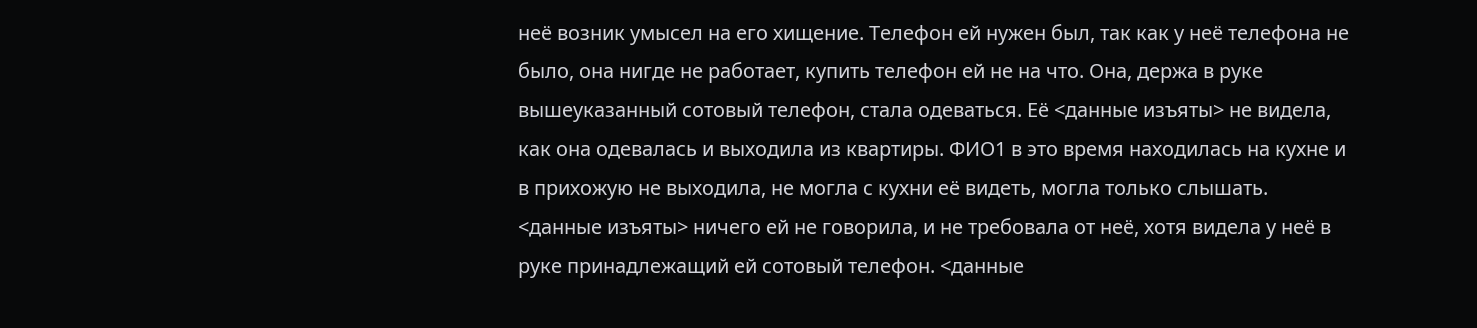неё возник умысел на его хищение. Телефон ей нужен был, так как у неё телефона не было, она нигде не работает, купить телефон ей не на что. Она, держа в руке вышеуказанный сотовый телефон, стала одеваться. Её <данные изъяты> не видела, как она одевалась и выходила из квартиры. ФИО1 в это время находилась на кухне и в прихожую не выходила, не могла с кухни её видеть, могла только слышать. <данные изъяты> ничего ей не говорила, и не требовала от неё, хотя видела у неё в руке принадлежащий ей сотовый телефон. <данные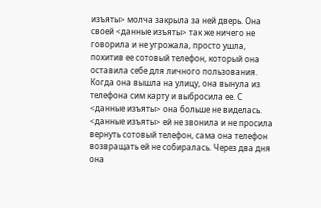изъяты> молча закрыла за ней дверь. Она своей <данные изъяты> так же ничего не говорила и не угрожала, просто ушла, похитив ее сотовый телефон, который она оставила себе для личного пользования. Когда она вышла на улицу, она вынула из телефона сим карту и выбросила ее. С <данные изъяты> она больше не виделась. <данные изъяты> ей не звонила и не просила вернуть сотовый телефон, сама она телефон возвращать ей не собиралась. Через два дня она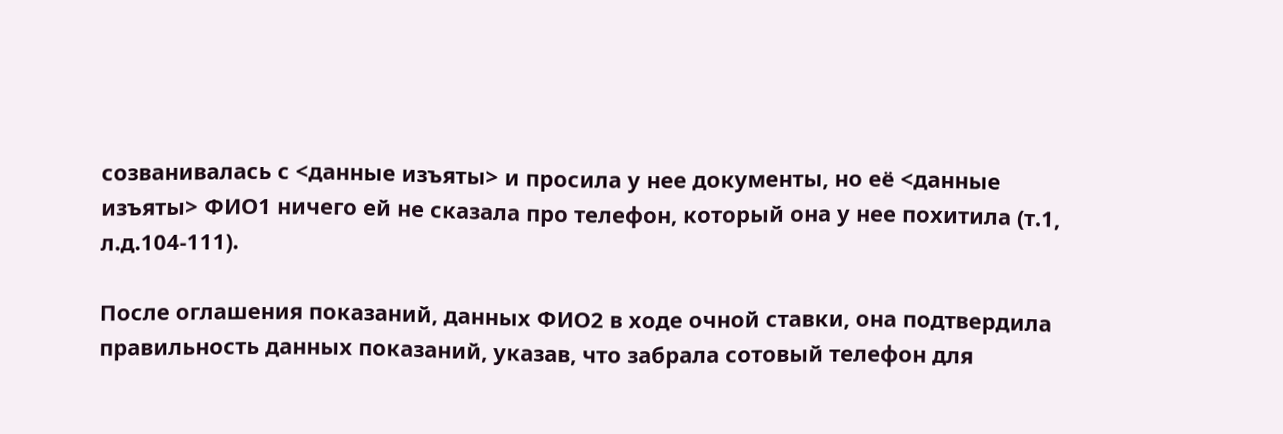созванивалась с <данные изъяты> и просила у нее документы, но её <данные изъяты> ФИО1 ничего ей не сказала про телефон, который она у нее похитила (т.1, л.д.104-111).

После оглашения показаний, данных ФИО2 в ходе очной ставки, она подтвердила правильность данных показаний, указав, что забрала сотовый телефон для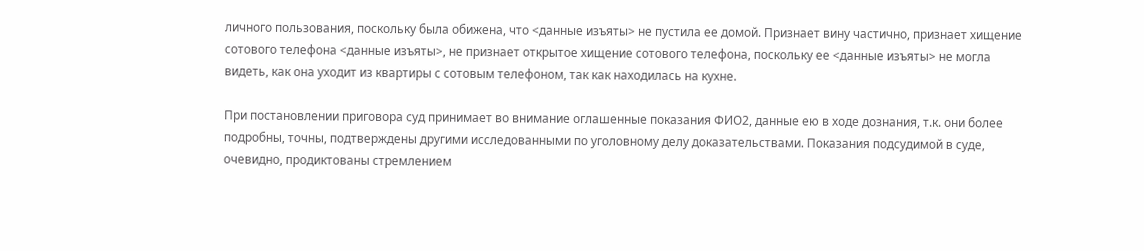личного пользования, поскольку была обижена, что <данные изъяты> не пустила ее домой. Признает вину частично, признает хищение сотового телефона <данные изъяты>, не признает открытое хищение сотового телефона, поскольку ее <данные изъяты> не могла видеть, как она уходит из квартиры с сотовым телефоном, так как находилась на кухне.

При постановлении приговора суд принимает во внимание оглашенные показания ФИО2, данные ею в ходе дознания, т.к. они более подробны, точны, подтверждены другими исследованными по уголовному делу доказательствами. Показания подсудимой в суде, очевидно, продиктованы стремлением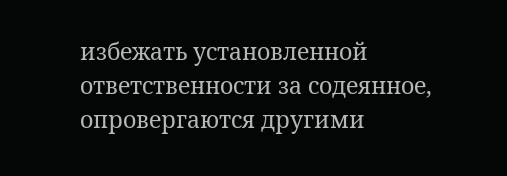избежать установленной ответственности за содеянное, опровергаются другими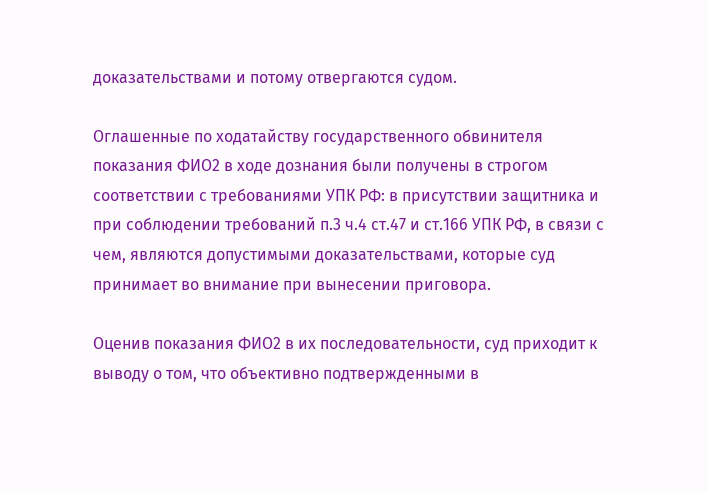доказательствами и потому отвергаются судом.

Оглашенные по ходатайству государственного обвинителя показания ФИО2 в ходе дознания были получены в строгом соответствии с требованиями УПК РФ: в присутствии защитника и при соблюдении требований п.3 ч.4 ст.47 и ст.166 УПК РФ, в связи с чем, являются допустимыми доказательствами, которые суд принимает во внимание при вынесении приговора.

Оценив показания ФИО2 в их последовательности, суд приходит к выводу о том, что объективно подтвержденными в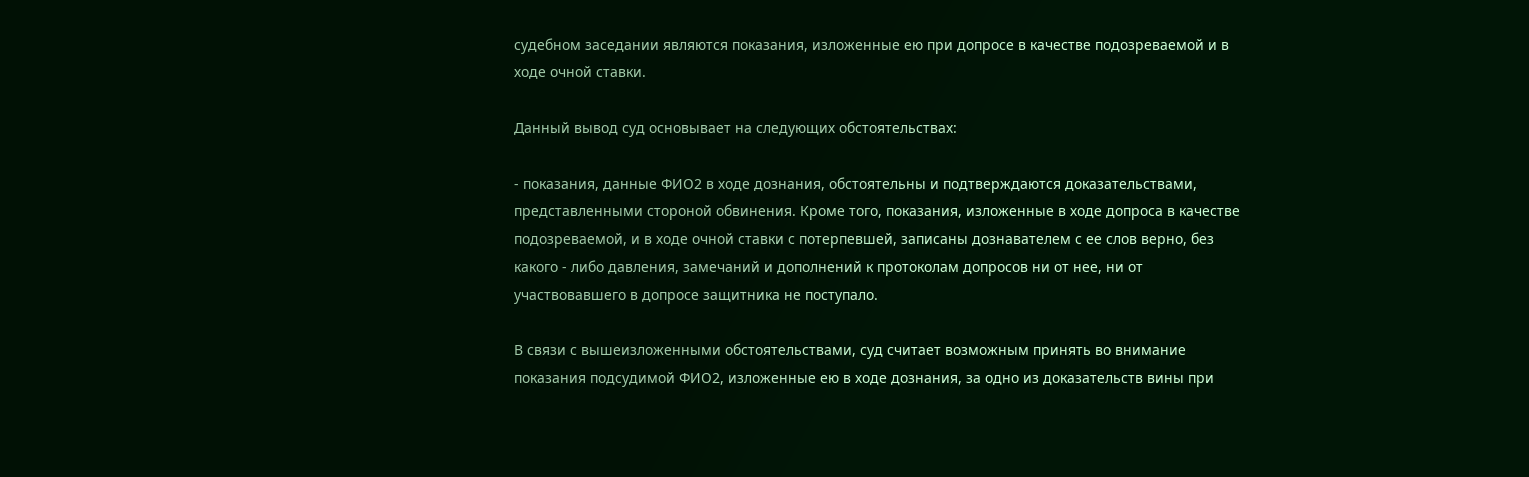судебном заседании являются показания, изложенные ею при допросе в качестве подозреваемой и в ходе очной ставки.

Данный вывод суд основывает на следующих обстоятельствах:

- показания, данные ФИО2 в ходе дознания, обстоятельны и подтверждаются доказательствами, представленными стороной обвинения. Кроме того, показания, изложенные в ходе допроса в качестве подозреваемой, и в ходе очной ставки с потерпевшей, записаны дознавателем с ее слов верно, без какого - либо давления, замечаний и дополнений к протоколам допросов ни от нее, ни от участвовавшего в допросе защитника не поступало.

В связи с вышеизложенными обстоятельствами, суд считает возможным принять во внимание показания подсудимой ФИО2, изложенные ею в ходе дознания, за одно из доказательств вины при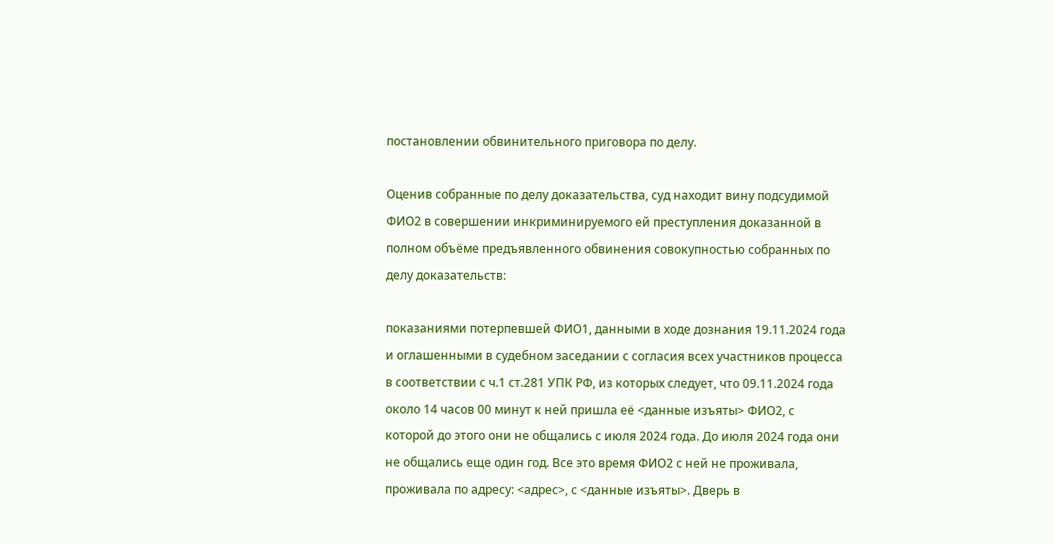постановлении обвинительного приговора по делу.

Оценив собранные по делу доказательства, суд находит вину подсудимой ФИО2 в совершении инкриминируемого ей преступления доказанной в полном объёме предъявленного обвинения совокупностью собранных по делу доказательств:

показаниями потерпевшей ФИО1, данными в ходе дознания 19.11.2024 года и оглашенными в судебном заседании с согласия всех участников процесса в соответствии с ч.1 ст.281 УПК РФ, из которых следует, что 09.11.2024 года около 14 часов 00 минут к ней пришла её <данные изъяты> ФИО2, с которой до этого они не общались с июля 2024 года. До июля 2024 года они не общались еще один год. Все это время ФИО2 с ней не проживала, проживала по адресу: <адрес>, с <данные изъяты>. Дверь в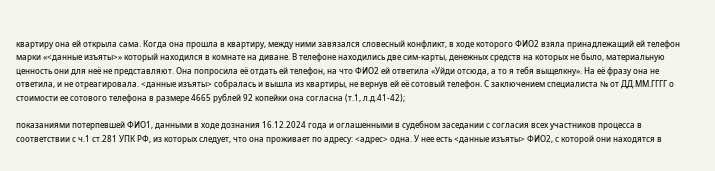квартиру она ей открыла сама. Когда она прошла в квартиру, между ними завязался словесный конфликт, в ходе которого ФИО2 взяла принадлежащий ей телефон марки «<данные изъяты>» который находился в комнате на диване. В телефоне находились две сим-карты, денежных средств на которых не было, материальную ценность они для неё не представляют. Она попросила её отдать ей телефон, на что ФИО2 ей ответила «Уйди отсюда, а то я тебя выщелкну». На её фразу она не ответила, и не отреагировала. <данные изъяты> собралась и вышла из квартиры, не вернув ей её сотовый телефон. С заключением специалиста № от ДД.ММ.ГГГГ о стоимости ее сотового телефона в размере 4665 рублей 92 копейки она согласна (т.1, л.д.41-42);

показаниями потерпевшей ФИО1, данными в ходе дознания 16.12.2024 года и оглашенными в судебном заседании с согласия всех участников процесса в соответствии с ч.1 ст.281 УПК РФ, из которых следует, что она проживает по адресу: <адрес> одна. У нее есть <данные изъяты> ФИО2, с которой они находятся в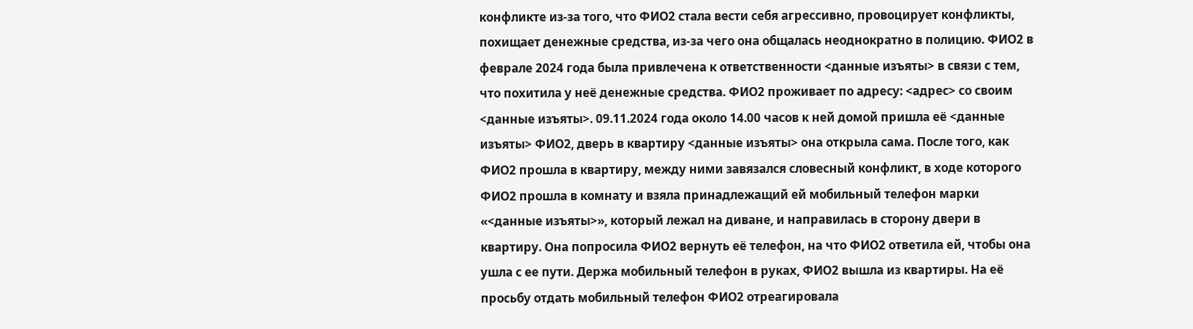конфликте из-за того, что ФИО2 стала вести себя агрессивно, провоцирует конфликты, похищает денежные средства, из-за чего она общалась неоднократно в полицию. ФИО2 в феврале 2024 года была привлечена к ответственности <данные изъяты> в связи с тем, что похитила у неё денежные средства. ФИО2 проживает по адресу: <адрес> со своим <данные изъяты>. 09.11.2024 года около 14.00 часов к ней домой пришла её <данные изъяты> ФИО2, дверь в квартиру <данные изъяты> она открыла сама. После того, как ФИО2 прошла в квартиру, между ними завязался словесный конфликт, в ходе которого ФИО2 прошла в комнату и взяла принадлежащий ей мобильный телефон марки «<данные изъяты>», который лежал на диване, и направилась в сторону двери в квартиру. Она попросила ФИО2 вернуть её телефон, на что ФИО2 ответила ей, чтобы она ушла с ее пути. Держа мобильный телефон в руках, ФИО2 вышла из квартиры. На её просьбу отдать мобильный телефон ФИО2 отреагировала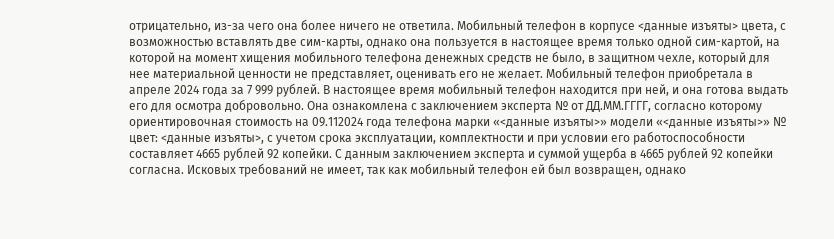отрицательно, из-за чего она более ничего не ответила. Мобильный телефон в корпусе <данные изъяты> цвета, с возможностью вставлять две сим-карты, однако она пользуется в настоящее время только одной сим-картой, на которой на момент хищения мобильного телефона денежных средств не было, в защитном чехле, который для нее материальной ценности не представляет, оценивать его не желает. Мобильный телефон приобретала в апреле 2024 года за 7 999 рублей. В настоящее время мобильный телефон находится при ней, и она готова выдать его для осмотра добровольно. Она ознакомлена с заключением эксперта № от ДД.ММ.ГГГГ, согласно которому ориентировочная стоимость на 09.112024 года телефона марки «<данные изъяты>» модели «<данные изъяты>» № цвет: <данные изъяты>, с учетом срока эксплуатации, комплектности и при условии его работоспособности составляет 4665 рублей 92 копейки. С данным заключением эксперта и суммой ущерба в 4665 рублей 92 копейки согласна. Исковых требований не имеет, так как мобильный телефон ей был возвращен, однако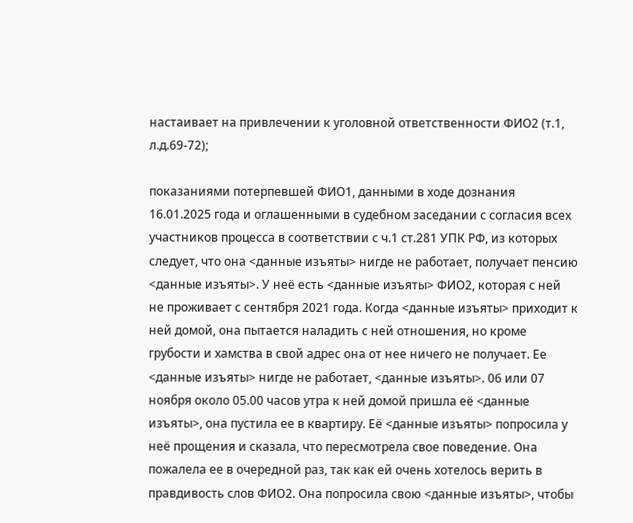настаивает на привлечении к уголовной ответственности ФИО2 (т.1, л.д.69-72);

показаниями потерпевшей ФИО1, данными в ходе дознания 16.01.2025 года и оглашенными в судебном заседании с согласия всех участников процесса в соответствии с ч.1 ст.281 УПК РФ, из которых следует, что она <данные изъяты> нигде не работает, получает пенсию <данные изъяты>. У неё есть <данные изъяты> ФИО2, которая с ней не проживает с сентября 2021 года. Когда <данные изъяты> приходит к ней домой, она пытается наладить с ней отношения, но кроме грубости и хамства в свой адрес она от нее ничего не получает. Ее <данные изъяты> нигде не работает, <данные изъяты>. 06 или 07 ноября около 05.00 часов утра к ней домой пришла её <данные изъяты>, она пустила ее в квартиру. Её <данные изъяты> попросила у неё прощения и сказала, что пересмотрела свое поведение. Она пожалела ее в очередной раз, так как ей очень хотелось верить в правдивость слов ФИО2. Она попросила свою <данные изъяты>, чтобы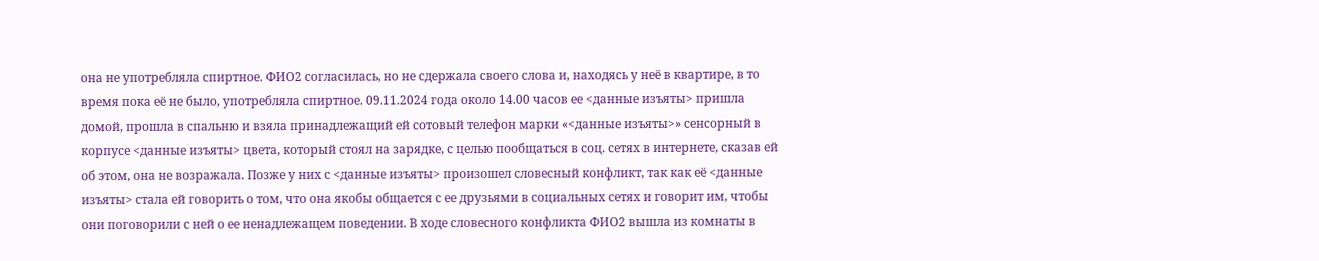она не употребляла спиртное. ФИО2 согласилась, но не сдержала своего слова и, находясь у неё в квартире, в то время пока её не было, употребляла спиртное. 09.11.2024 года около 14.00 часов ее <данные изъяты> пришла домой, прошла в спальню и взяла принадлежащий ей сотовый телефон марки «<данные изъяты>» сенсорный в корпусе <данные изъяты> цвета, который стоял на зарядке, с целью пообщаться в соц. сетях в интернете, сказав ей об этом, она не возражала. Позже у них с <данные изъяты> произошел словесный конфликт, так как её <данные изъяты> стала ей говорить о том, что она якобы общается с ее друзьями в социальных сетях и говорит им, чтобы они поговорили с ней о ее ненадлежащем поведении. В ходе словесного конфликта ФИО2 вышла из комнаты в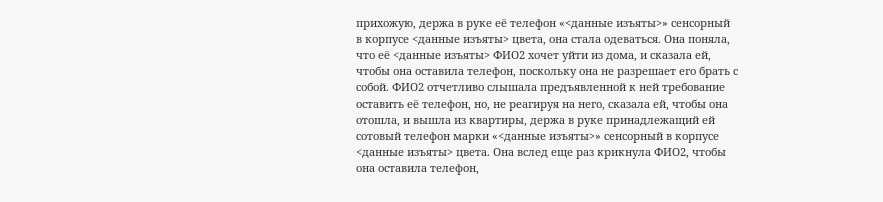прихожую, держа в руке её телефон «<данные изъяты>» сенсорный в корпусе <данные изъяты> цвета, она стала одеваться. Она поняла, что её <данные изъяты> ФИО2 хочет уйти из дома, и сказала ей, чтобы она оставила телефон, поскольку она не разрешает его брать с собой. ФИО2 отчетливо слышала предъявленной к ней требование оставить её телефон, но, не реагируя на него, сказала ей, чтобы она отошла, и вышла из квартиры, держа в руке принадлежащий ей сотовый телефон марки «<данные изъяты>» сенсорный в корпусе <данные изъяты> цвета. Она вслед еще раз крикнула ФИО2, чтобы она оставила телефон,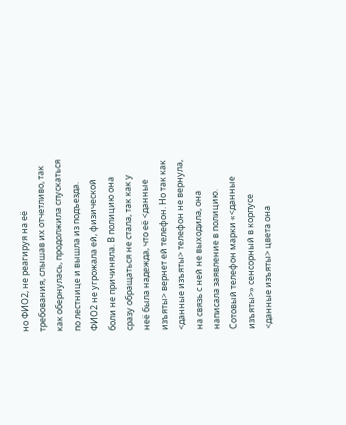но ФИО2, не реагируя на её требования, слышав их отчетливо, так как обернулась, продолжила спускаться по лестнице и вышла из подъезда. ФИО2 не угрожала ей, физической боли не причиняла. В полицию она сразу обращаться не стала, так как у неё была надежда, что её <данные изъяты> вернет ей телефон. Но так как <данные изъяты> телефон не вернула, на связь с ней не выходила, она написала заявление в полицию. Сотовый телефон марки «<данные изъяты>» сенсорный в корпусе <данные изъяты> цвета она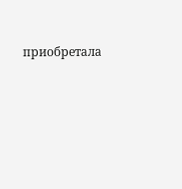приобретала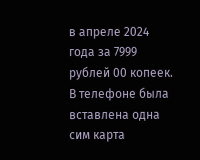в апреле 2024 года за 7999 рублей 00 копеек. В телефоне была вставлена одна сим карта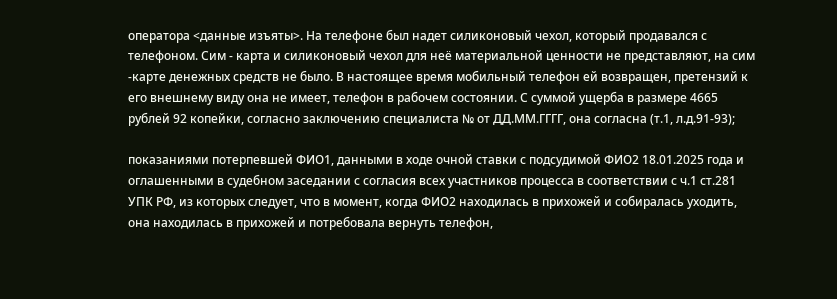оператора <данные изъяты>. На телефоне был надет силиконовый чехол, который продавался с телефоном. Сим - карта и силиконовый чехол для неё материальной ценности не представляют, на сим -карте денежных средств не было. В настоящее время мобильный телефон ей возвращен, претензий к его внешнему виду она не имеет, телефон в рабочем состоянии. С суммой ущерба в размере 4665 рублей 92 копейки, согласно заключению специалиста № от ДД.ММ.ГГГГ, она согласна (т.1, л.д.91-93);

показаниями потерпевшей ФИО1, данными в ходе очной ставки с подсудимой ФИО2 18.01.2025 года и оглашенными в судебном заседании с согласия всех участников процесса в соответствии с ч.1 ст.281 УПК РФ, из которых следует, что в момент, когда ФИО2 находилась в прихожей и собиралась уходить, она находилась в прихожей и потребовала вернуть телефон,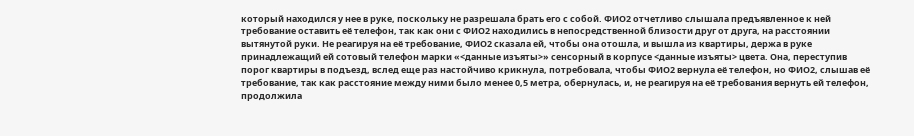который находился у нее в руке, поскольку не разрешала брать его с собой. ФИО2 отчетливо слышала предъявленное к ней требование оставить её телефон, так как они с ФИО2 находились в непосредственной близости друг от друга, на расстоянии вытянутой руки. Не реагируя на её требование, ФИО2 сказала ей, чтобы она отошла, и вышла из квартиры, держа в руке принадлежащий ей сотовый телефон марки «<данные изъяты>» сенсорный в корпусе <данные изъяты> цвета. Она, переступив порог квартиры в подъезд, вслед еще раз настойчиво крикнула, потребовала, чтобы ФИО2 вернула её телефон, но ФИО2, слышав её требование, так как расстояние между ними было менее 0,5 метра, обернулась, и, не реагируя на её требования вернуть ей телефон, продолжила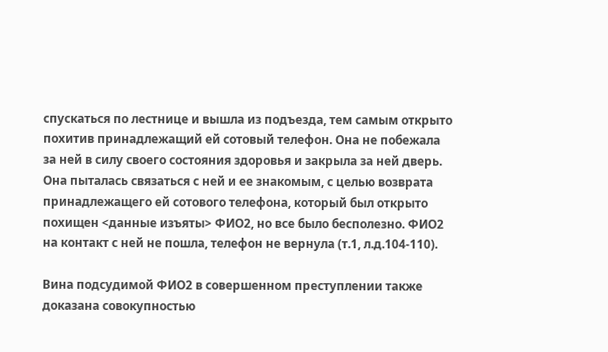спускаться по лестнице и вышла из подъезда, тем самым открыто похитив принадлежащий ей сотовый телефон. Она не побежала за ней в силу своего состояния здоровья и закрыла за ней дверь. Она пыталась связаться с ней и ее знакомым, с целью возврата принадлежащего ей сотового телефона, который был открыто похищен <данные изъяты> ФИО2, но все было бесполезно. ФИО2 на контакт с ней не пошла, телефон не вернула (т.1, л.д.104-110).

Вина подсудимой ФИО2 в совершенном преступлении также доказана совокупностью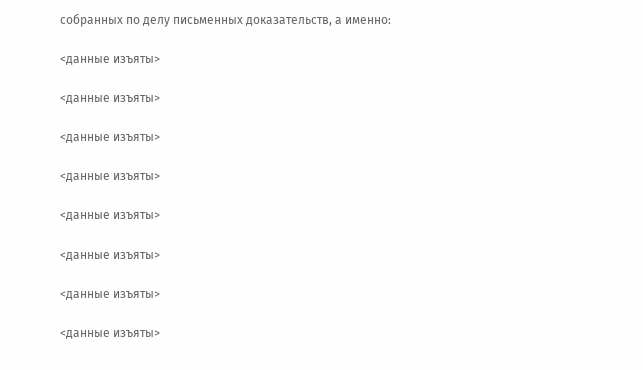собранных по делу письменных доказательств, а именно:

<данные изъяты>

<данные изъяты>

<данные изъяты>

<данные изъяты>

<данные изъяты>

<данные изъяты>

<данные изъяты>

<данные изъяты>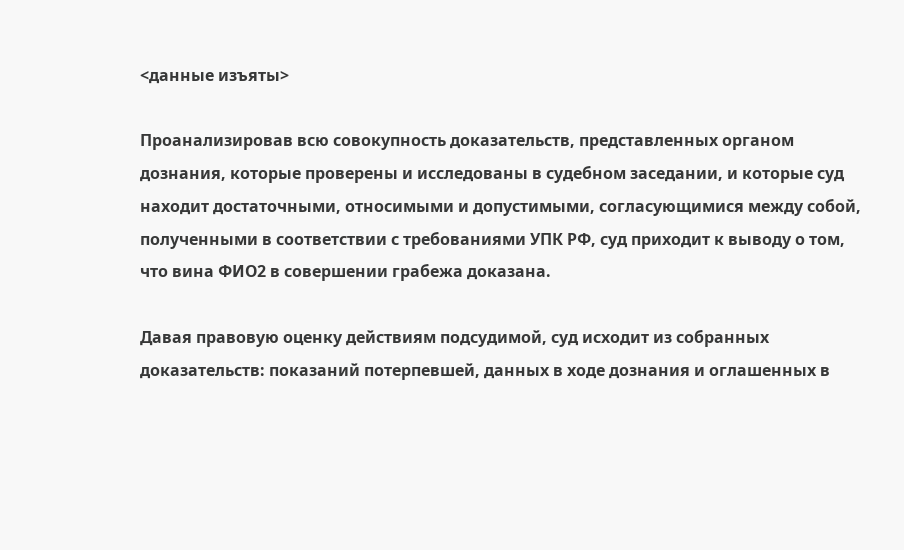<данные изъяты>

Проанализировав всю совокупность доказательств, представленных органом дознания, которые проверены и исследованы в судебном заседании, и которые суд находит достаточными, относимыми и допустимыми, согласующимися между собой, полученными в соответствии с требованиями УПК РФ, суд приходит к выводу о том, что вина ФИО2 в совершении грабежа доказана.

Давая правовую оценку действиям подсудимой, суд исходит из собранных доказательств: показаний потерпевшей, данных в ходе дознания и оглашенных в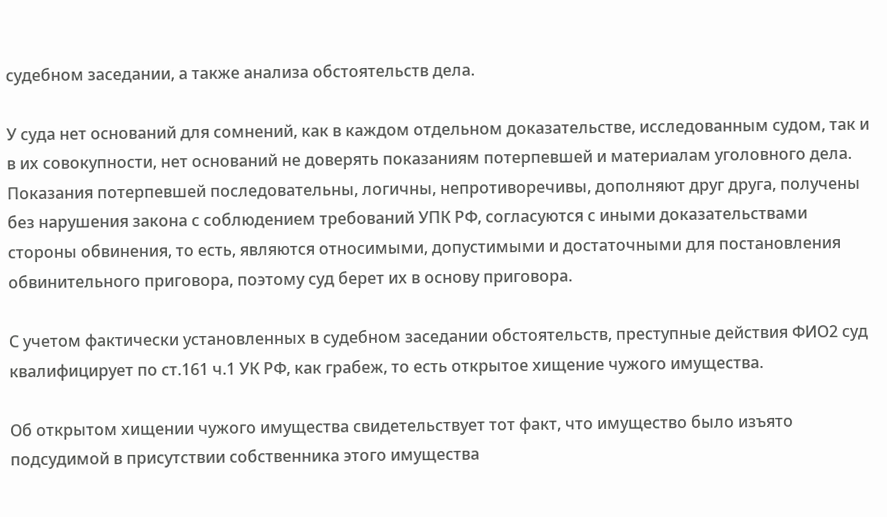судебном заседании, а также анализа обстоятельств дела.

У суда нет оснований для сомнений, как в каждом отдельном доказательстве, исследованным судом, так и в их совокупности, нет оснований не доверять показаниям потерпевшей и материалам уголовного дела. Показания потерпевшей последовательны, логичны, непротиворечивы, дополняют друг друга, получены без нарушения закона с соблюдением требований УПК РФ, согласуются с иными доказательствами стороны обвинения, то есть, являются относимыми, допустимыми и достаточными для постановления обвинительного приговора, поэтому суд берет их в основу приговора.

С учетом фактически установленных в судебном заседании обстоятельств, преступные действия ФИО2 суд квалифицирует по ст.161 ч.1 УК РФ, как грабеж, то есть открытое хищение чужого имущества.

Об открытом хищении чужого имущества свидетельствует тот факт, что имущество было изъято подсудимой в присутствии собственника этого имущества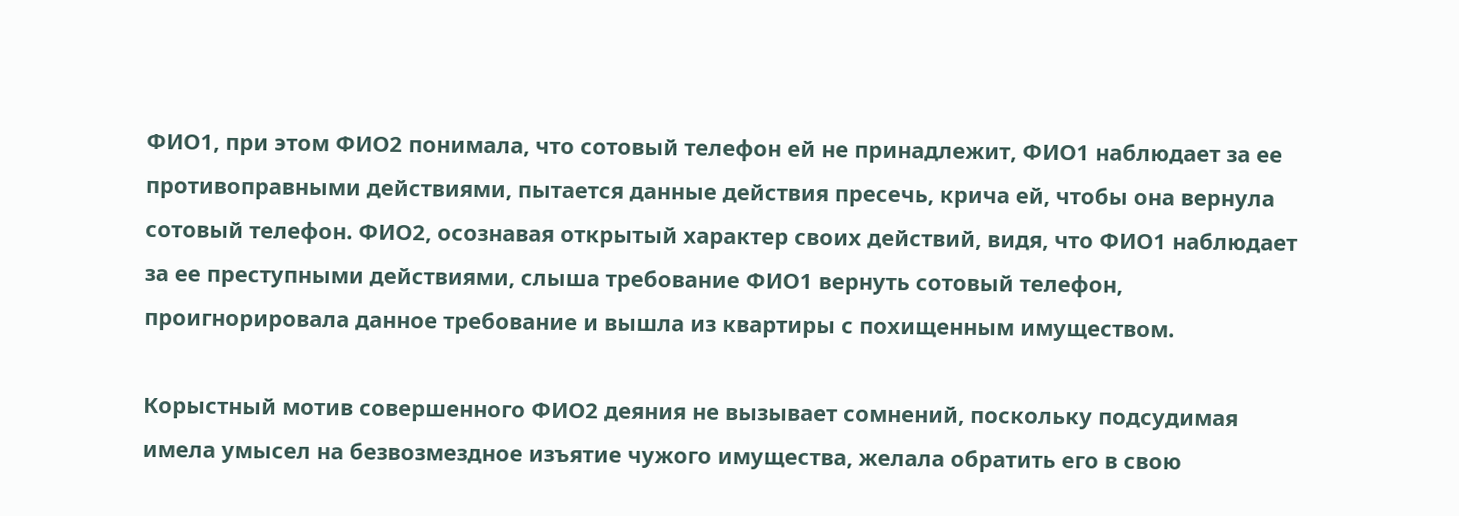ФИО1, при этом ФИО2 понимала, что сотовый телефон ей не принадлежит, ФИО1 наблюдает за ее противоправными действиями, пытается данные действия пресечь, крича ей, чтобы она вернула сотовый телефон. ФИО2, осознавая открытый характер своих действий, видя, что ФИО1 наблюдает за ее преступными действиями, слыша требование ФИО1 вернуть сотовый телефон, проигнорировала данное требование и вышла из квартиры с похищенным имуществом.

Корыстный мотив совершенного ФИО2 деяния не вызывает сомнений, поскольку подсудимая имела умысел на безвозмездное изъятие чужого имущества, желала обратить его в свою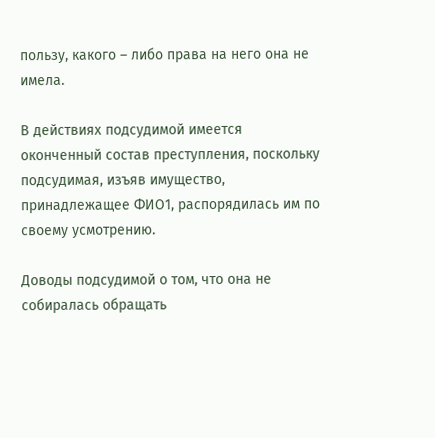пользу, какого – либо права на него она не имела.

В действиях подсудимой имеется оконченный состав преступления, поскольку подсудимая, изъяв имущество, принадлежащее ФИО1, распорядилась им по своему усмотрению.

Доводы подсудимой о том, что она не собиралась обращать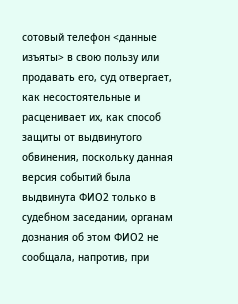сотовый телефон <данные изъяты> в свою пользу или продавать его, суд отвергает, как несостоятельные и расценивает их, как способ защиты от выдвинутого обвинения, поскольку данная версия событий была выдвинута ФИО2 только в судебном заседании, органам дознания об этом ФИО2 не сообщала, напротив, при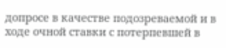допросе в качестве подозреваемой и в ходе очной ставки с потерпевшей в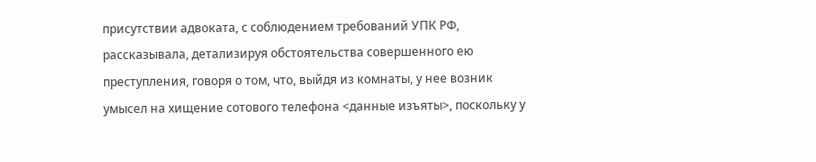присутствии адвоката, с соблюдением требований УПК РФ, рассказывала, детализируя обстоятельства совершенного ею преступления, говоря о том, что, выйдя из комнаты, у нее возник умысел на хищение сотового телефона <данные изъяты>, поскольку у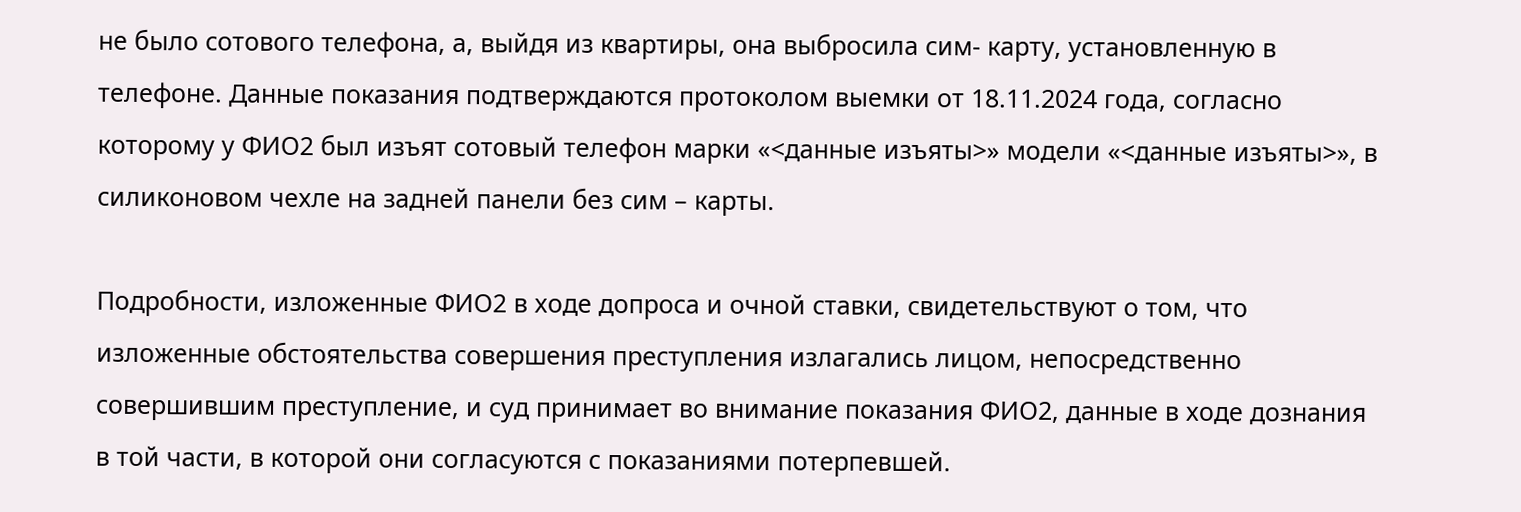не было сотового телефона, а, выйдя из квартиры, она выбросила сим- карту, установленную в телефоне. Данные показания подтверждаются протоколом выемки от 18.11.2024 года, согласно которому у ФИО2 был изъят сотовый телефон марки «<данные изъяты>» модели «<данные изъяты>», в силиконовом чехле на задней панели без сим – карты.

Подробности, изложенные ФИО2 в ходе допроса и очной ставки, свидетельствуют о том, что изложенные обстоятельства совершения преступления излагались лицом, непосредственно совершившим преступление, и суд принимает во внимание показания ФИО2, данные в ходе дознания в той части, в которой они согласуются с показаниями потерпевшей.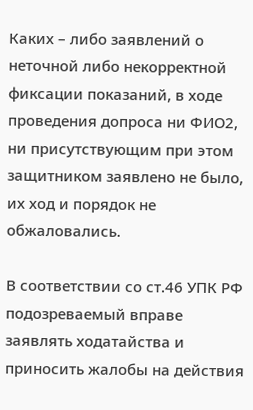Каких – либо заявлений о неточной либо некорректной фиксации показаний, в ходе проведения допроса ни ФИО2, ни присутствующим при этом защитником заявлено не было, их ход и порядок не обжаловались.

В соответствии со ст.46 УПК РФ подозреваемый вправе заявлять ходатайства и приносить жалобы на действия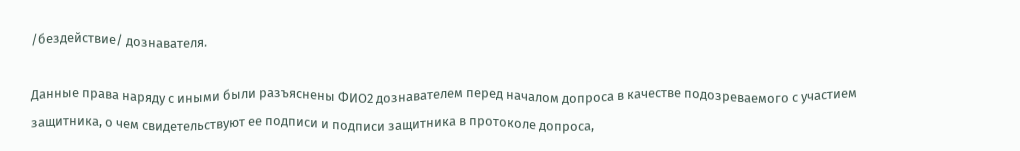/бездействие/ дознавателя.

Данные права наряду с иными были разъяснены ФИО2 дознавателем перед началом допроса в качестве подозреваемого с участием защитника, о чем свидетельствуют ее подписи и подписи защитника в протоколе допроса,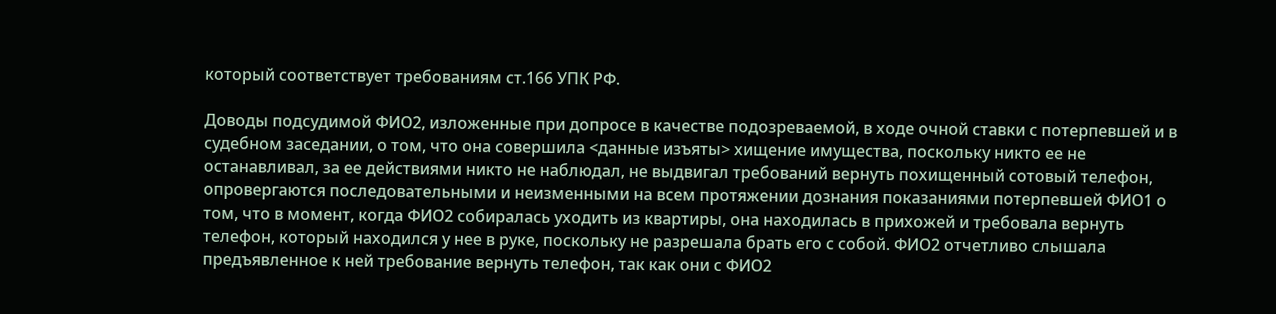который соответствует требованиям ст.166 УПК РФ.

Доводы подсудимой ФИО2, изложенные при допросе в качестве подозреваемой, в ходе очной ставки с потерпевшей и в судебном заседании, о том, что она совершила <данные изъяты> хищение имущества, поскольку никто ее не останавливал, за ее действиями никто не наблюдал, не выдвигал требований вернуть похищенный сотовый телефон, опровергаются последовательными и неизменными на всем протяжении дознания показаниями потерпевшей ФИО1 о том, что в момент, когда ФИО2 собиралась уходить из квартиры, она находилась в прихожей и требовала вернуть телефон, который находился у нее в руке, поскольку не разрешала брать его с собой. ФИО2 отчетливо слышала предъявленное к ней требование вернуть телефон, так как они с ФИО2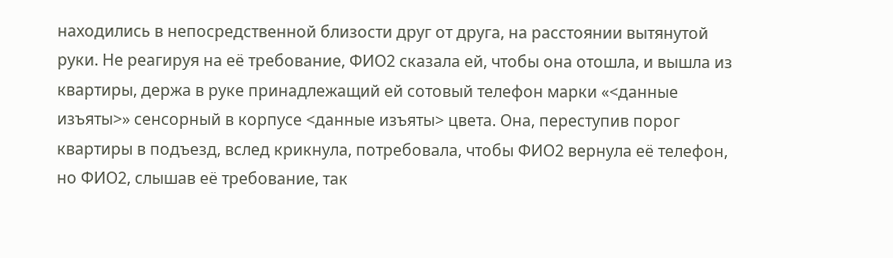находились в непосредственной близости друг от друга, на расстоянии вытянутой руки. Не реагируя на её требование, ФИО2 сказала ей, чтобы она отошла, и вышла из квартиры, держа в руке принадлежащий ей сотовый телефон марки «<данные изъяты>» сенсорный в корпусе <данные изъяты> цвета. Она, переступив порог квартиры в подъезд, вслед крикнула, потребовала, чтобы ФИО2 вернула её телефон, но ФИО2, слышав её требование, так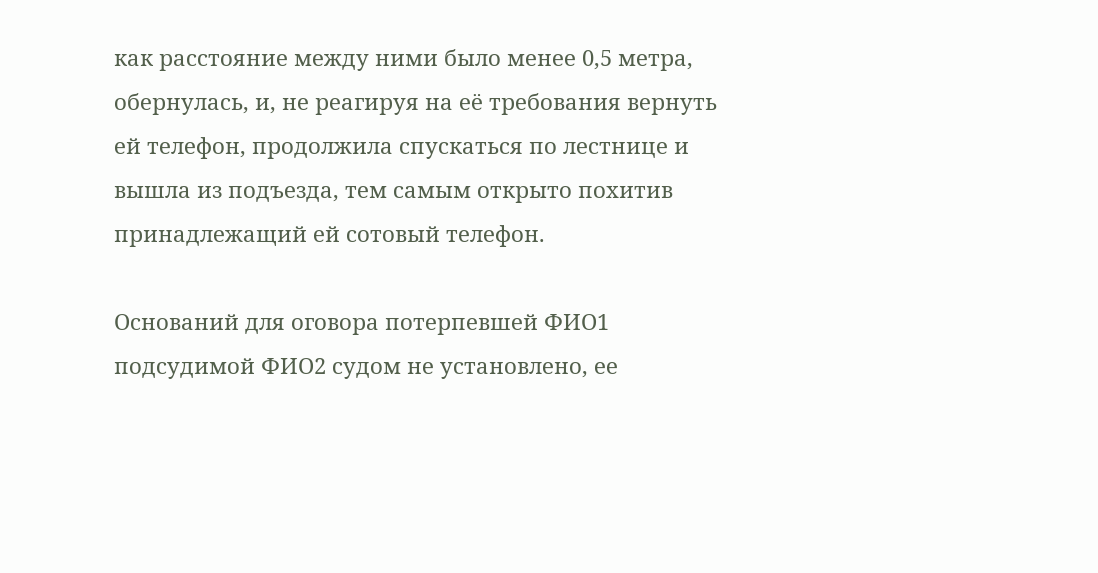как расстояние между ними было менее 0,5 метра, обернулась, и, не реагируя на её требования вернуть ей телефон, продолжила спускаться по лестнице и вышла из подъезда, тем самым открыто похитив принадлежащий ей сотовый телефон.

Оснований для оговора потерпевшей ФИО1 подсудимой ФИО2 судом не установлено, ее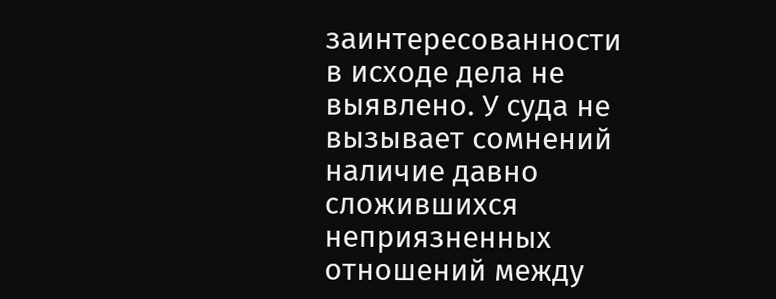заинтересованности в исходе дела не выявлено. У суда не вызывает сомнений наличие давно сложившихся неприязненных отношений между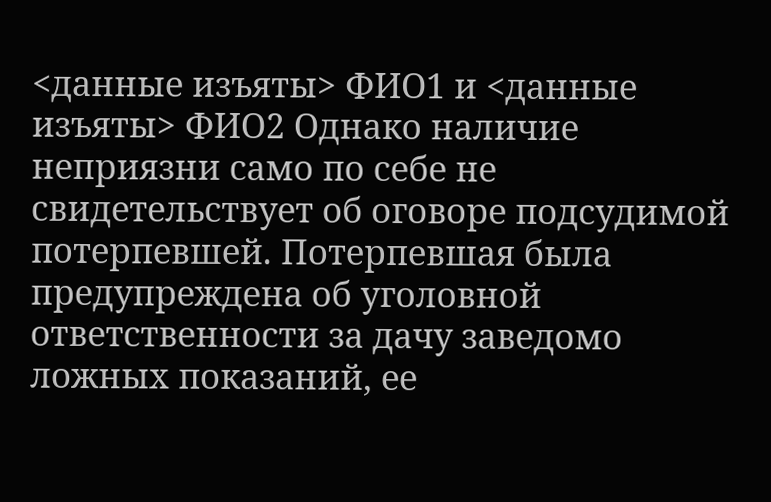<данные изъяты> ФИО1 и <данные изъяты> ФИО2 Однако наличие неприязни само по себе не свидетельствует об оговоре подсудимой потерпевшей. Потерпевшая была предупреждена об уголовной ответственности за дачу заведомо ложных показаний, ее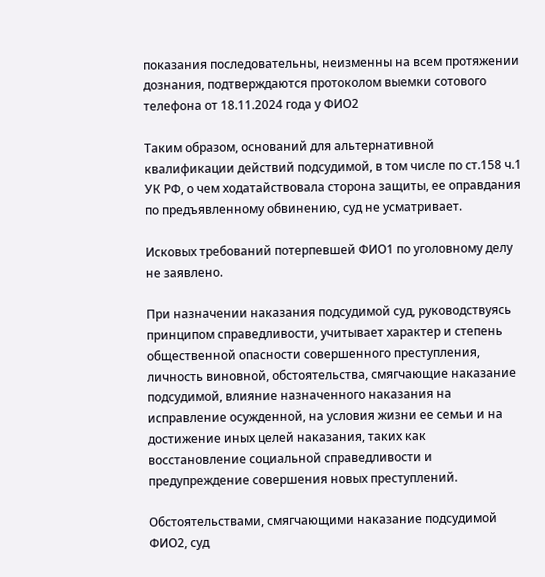показания последовательны, неизменны на всем протяжении дознания, подтверждаются протоколом выемки сотового телефона от 18.11.2024 года у ФИО2

Таким образом, оснований для альтернативной квалификации действий подсудимой, в том числе по ст.158 ч.1 УК РФ, о чем ходатайствовала сторона защиты, ее оправдания по предъявленному обвинению, суд не усматривает.

Исковых требований потерпевшей ФИО1 по уголовному делу не заявлено.

При назначении наказания подсудимой суд, руководствуясь принципом справедливости, учитывает характер и степень общественной опасности совершенного преступления, личность виновной, обстоятельства, смягчающие наказание подсудимой, влияние назначенного наказания на исправление осужденной, на условия жизни ее семьи и на достижение иных целей наказания, таких как восстановление социальной справедливости и предупреждение совершения новых преступлений.

Обстоятельствами, смягчающими наказание подсудимой ФИО2, суд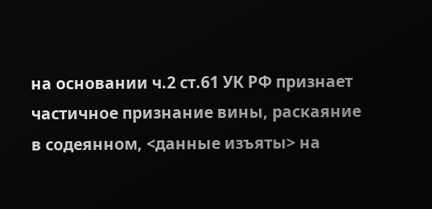на основании ч.2 ст.61 УК РФ признает частичное признание вины, раскаяние в содеянном, <данные изъяты> на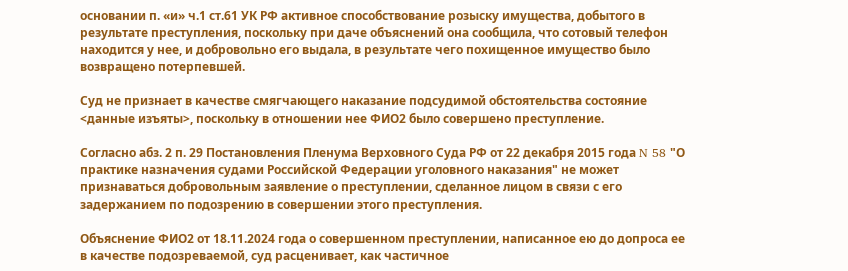основании п. «и» ч.1 ст.61 УК РФ активное способствование розыску имущества, добытого в результате преступления, поскольку при даче объяснений она сообщила, что сотовый телефон находится у нее, и добровольно его выдала, в результате чего похищенное имущество было возвращено потерпевшей.

Суд не признает в качестве смягчающего наказание подсудимой обстоятельства состояние <данные изъяты>, поскольку в отношении нее ФИО2 было совершено преступление.

Согласно абз. 2 п. 29 Постановления Пленума Верховного Суда РФ от 22 декабря 2015 года N 58 "О практике назначения судами Российской Федерации уголовного наказания" не может признаваться добровольным заявление о преступлении, сделанное лицом в связи с его задержанием по подозрению в совершении этого преступления.

Объяснение ФИО2 от 18.11.2024 года о совершенном преступлении, написанное ею до допроса ее в качестве подозреваемой, суд расценивает, как частичное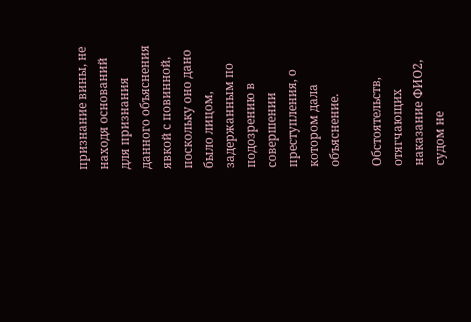признание вины, не находя оснований для признания данного объяснения явкой с повинной, поскольку оно дано было лицом, задержанным по подозрению в совершении преступления, о котором дала объяснение.

Обстоятельств, отягчающих наказание ФИО2, судом не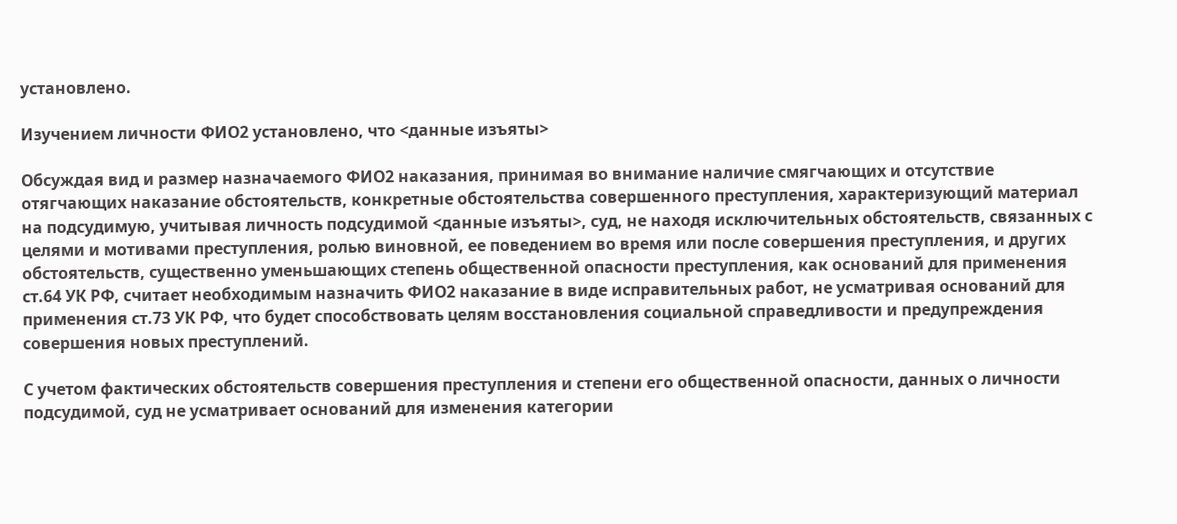установлено.

Изучением личности ФИО2 установлено, что <данные изъяты>

Обсуждая вид и размер назначаемого ФИО2 наказания, принимая во внимание наличие смягчающих и отсутствие отягчающих наказание обстоятельств, конкретные обстоятельства совершенного преступления, характеризующий материал на подсудимую, учитывая личность подсудимой <данные изъяты>, суд, не находя исключительных обстоятельств, связанных с целями и мотивами преступления, ролью виновной, ее поведением во время или после совершения преступления, и других обстоятельств, существенно уменьшающих степень общественной опасности преступления, как оснований для применения ст.64 УК РФ, считает необходимым назначить ФИО2 наказание в виде исправительных работ, не усматривая оснований для применения ст.73 УК РФ, что будет способствовать целям восстановления социальной справедливости и предупреждения совершения новых преступлений.

С учетом фактических обстоятельств совершения преступления и степени его общественной опасности, данных о личности подсудимой, суд не усматривает оснований для изменения категории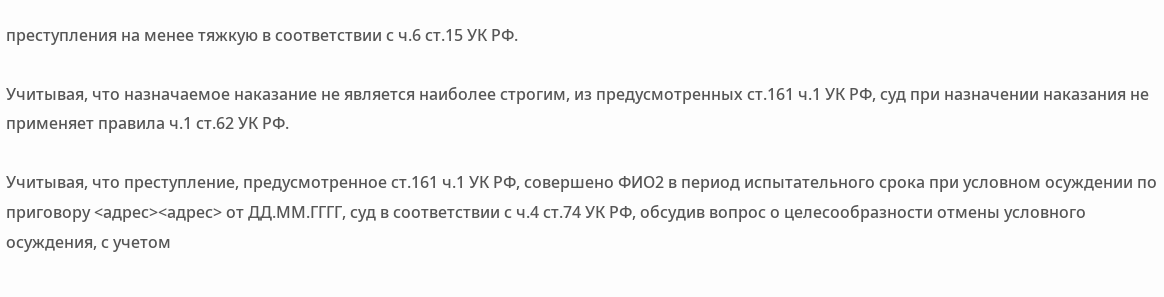преступления на менее тяжкую в соответствии с ч.6 ст.15 УК РФ.

Учитывая, что назначаемое наказание не является наиболее строгим, из предусмотренных ст.161 ч.1 УК РФ, суд при назначении наказания не применяет правила ч.1 ст.62 УК РФ.

Учитывая, что преступление, предусмотренное ст.161 ч.1 УК РФ, совершено ФИО2 в период испытательного срока при условном осуждении по приговору <адрес><адрес> от ДД.ММ.ГГГГ, суд в соответствии с ч.4 ст.74 УК РФ, обсудив вопрос о целесообразности отмены условного осуждения, с учетом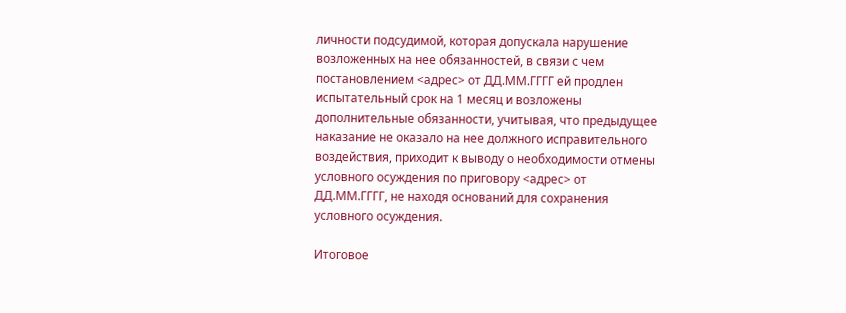личности подсудимой, которая допускала нарушение возложенных на нее обязанностей, в связи с чем постановлением <адрес> от ДД.ММ.ГГГГ ей продлен испытательный срок на 1 месяц и возложены дополнительные обязанности, учитывая, что предыдущее наказание не оказало на нее должного исправительного воздействия, приходит к выводу о необходимости отмены условного осуждения по приговору <адрес> от ДД.ММ.ГГГГ, не находя оснований для сохранения условного осуждения.

Итоговое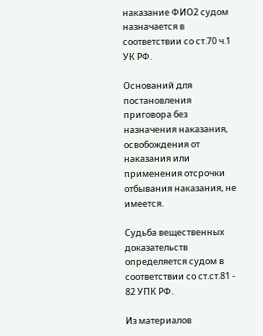наказание ФИО2 судом назначается в соответствии со ст.70 ч.1 УК РФ.

Оснований для постановления приговора без назначения наказания, освобождения от наказания или применения отсрочки отбывания наказания, не имеется.

Судьба вещественных доказательств определяется судом в соответствии со ст.ст.81 - 82 УПК РФ.

Из материалов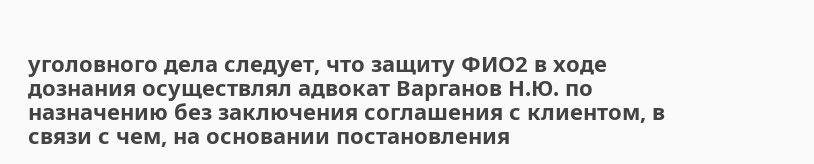уголовного дела следует, что защиту ФИО2 в ходе дознания осуществлял адвокат Варганов Н.Ю. по назначению без заключения соглашения с клиентом, в связи с чем, на основании постановления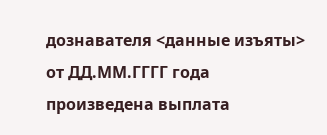дознавателя <данные изъяты> от ДД.ММ.ГГГГ года произведена выплата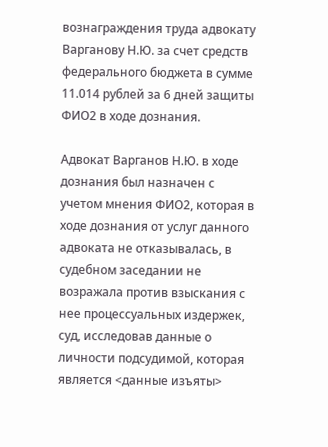вознаграждения труда адвокату Варганову Н.Ю. за счет средств федерального бюджета в сумме 11.014 рублей за 6 дней защиты ФИО2 в ходе дознания.

Адвокат Варганов Н.Ю. в ходе дознания был назначен с учетом мнения ФИО2, которая в ходе дознания от услуг данного адвоката не отказывалась, в судебном заседании не возражала против взыскания с нее процессуальных издержек, суд, исследовав данные о личности подсудимой, которая является <данные изъяты>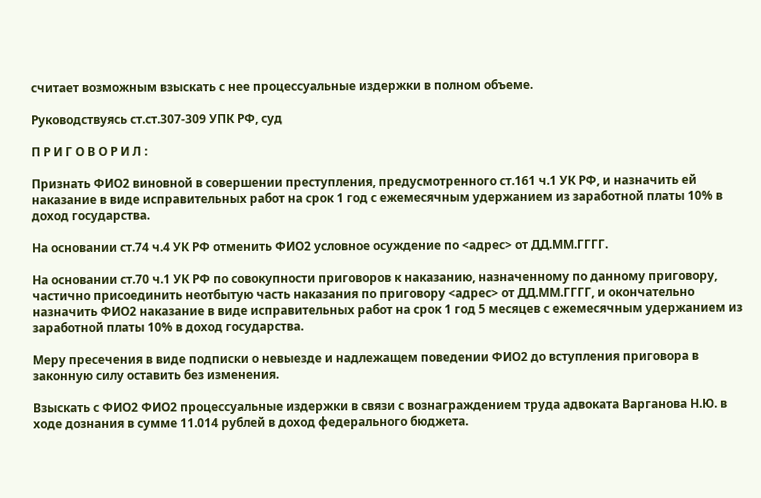считает возможным взыскать с нее процессуальные издержки в полном объеме.

Руководствуясь ст.ст.307-309 УПК РФ, суд

П Р И Г О В О Р И Л :

Признать ФИО2 виновной в совершении преступления, предусмотренного ст.161 ч.1 УК РФ, и назначить ей наказание в виде исправительных работ на срок 1 год с ежемесячным удержанием из заработной платы 10% в доход государства.

На основании ст.74 ч.4 УК РФ отменить ФИО2 условное осуждение по <адрес> от ДД.ММ.ГГГГ.

На основании ст.70 ч.1 УК РФ по совокупности приговоров к наказанию, назначенному по данному приговору, частично присоединить неотбытую часть наказания по приговору <адрес> от ДД.ММ.ГГГГ, и окончательно назначить ФИО2 наказание в виде исправительных работ на срок 1 год 5 месяцев с ежемесячным удержанием из заработной платы 10% в доход государства.

Меру пресечения в виде подписки о невыезде и надлежащем поведении ФИО2 до вступления приговора в законную силу оставить без изменения.

Взыскать с ФИО2 ФИО2 процессуальные издержки в связи с вознаграждением труда адвоката Варганова Н.Ю. в ходе дознания в сумме 11.014 рублей в доход федерального бюджета.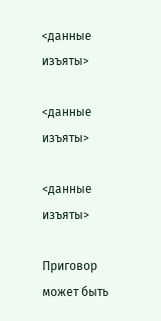<данные изъяты>

<данные изъяты>

<данные изъяты>

Приговор может быть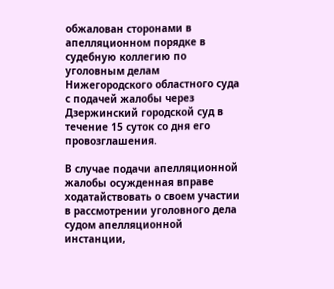обжалован сторонами в апелляционном порядке в судебную коллегию по уголовным делам Нижегородского областного суда с подачей жалобы через Дзержинский городской суд в течение 15 суток со дня его провозглашения.

В случае подачи апелляционной жалобы осужденная вправе ходатайствовать о своем участии в рассмотрении уголовного дела судом апелляционной инстанции,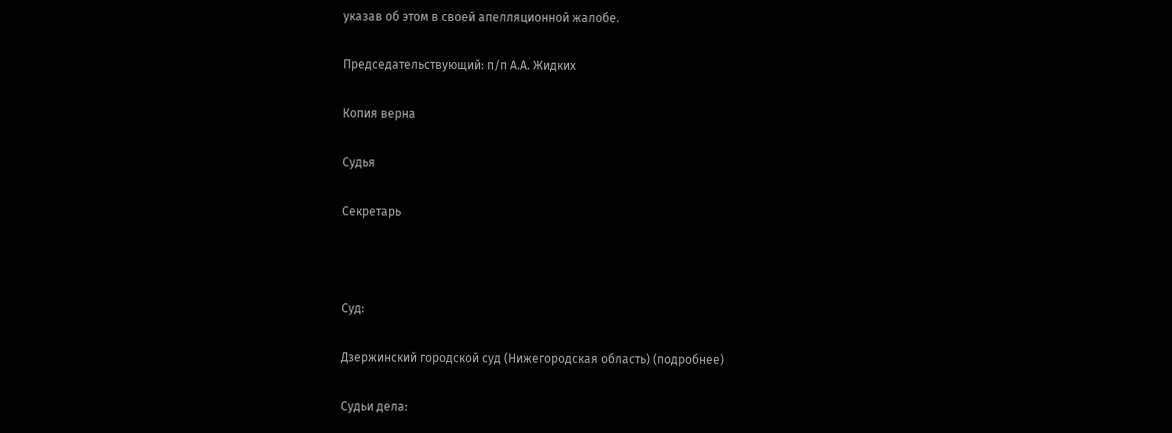указав об этом в своей апелляционной жалобе.

Председательствующий: п/п А.А. Жидких

Копия верна

Судья

Секретарь



Суд:

Дзержинский городской суд (Нижегородская область) (подробнее)

Судьи дела: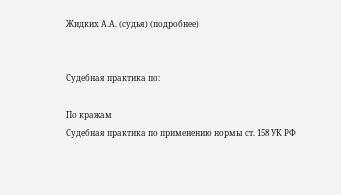Жидких А.А. (судья) (подробнее)


Судебная практика по:

По кражам
Судебная практика по применению нормы ст. 158 УК РФ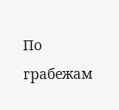По грабежам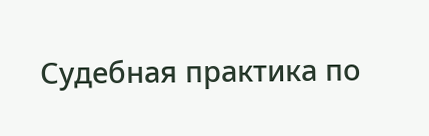Судебная практика по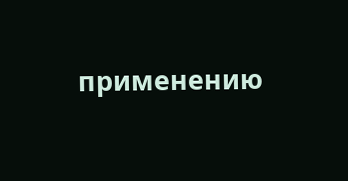применению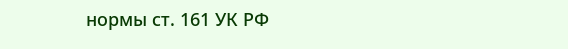нормы ст. 161 УК РФ